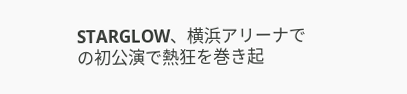STARGLOW、横浜アリーナでの初公演で熱狂を巻き起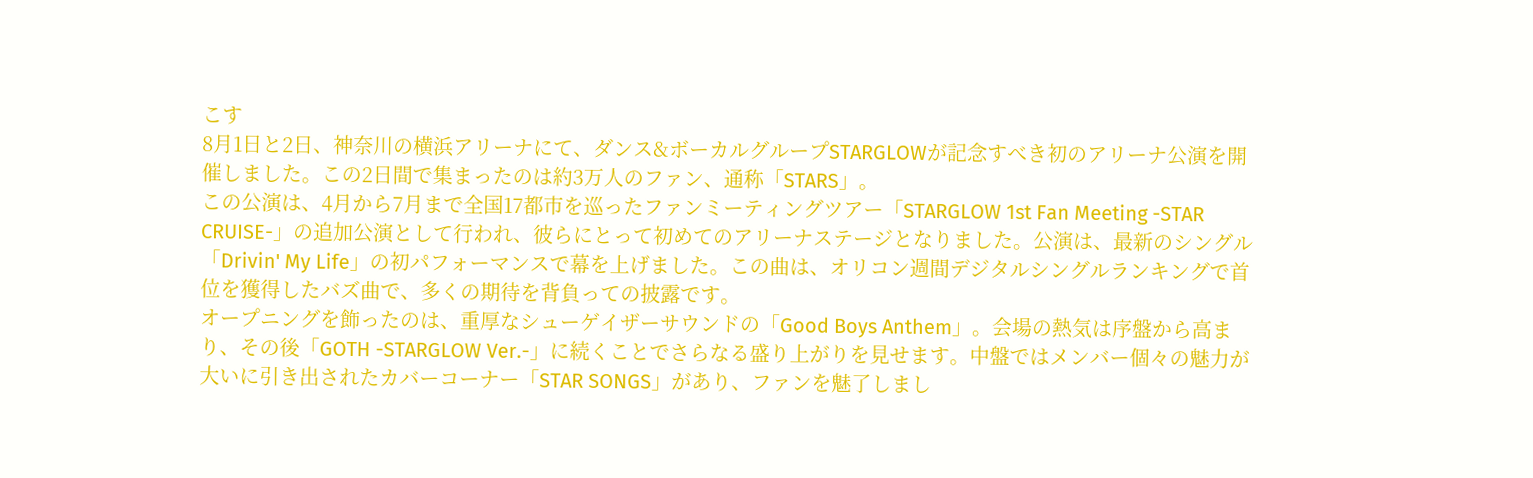こす
8月1日と2日、神奈川の横浜アリーナにて、ダンス&ボーカルグループSTARGLOWが記念すべき初のアリーナ公演を開催しました。この2日間で集まったのは約3万人のファン、通称「STARS」。
この公演は、4月から7月まで全国17都市を巡ったファンミーティングツアー「STARGLOW 1st Fan Meeting -STAR CRUISE-」の追加公演として行われ、彼らにとって初めてのアリーナステージとなりました。公演は、最新のシングル「Drivin' My Life」の初パフォーマンスで幕を上げました。この曲は、オリコン週間デジタルシングルランキングで首位を獲得したバズ曲で、多くの期待を背負っての披露です。
オープニングを飾ったのは、重厚なシューゲイザーサウンドの「Good Boys Anthem」。会場の熱気は序盤から高まり、その後「GOTH -STARGLOW Ver.-」に続くことでさらなる盛り上がりを見せます。中盤ではメンバー個々の魅力が大いに引き出されたカバーコーナー「STAR SONGS」があり、ファンを魅了しまし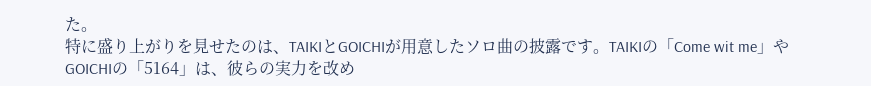た。
特に盛り上がりを見せたのは、TAIKIとGOICHIが用意したソロ曲の披露です。TAIKIの「Come wit me」やGOICHIの「5164」は、彼らの実力を改め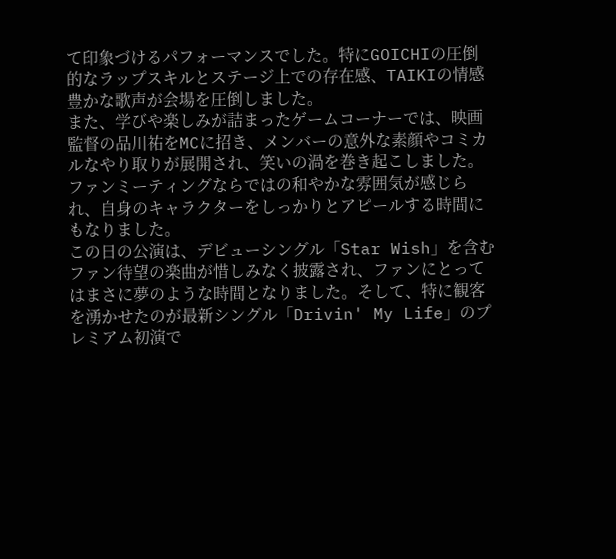て印象づけるパフォーマンスでした。特にGOICHIの圧倒的なラップスキルとステージ上での存在感、TAIKIの情感豊かな歌声が会場を圧倒しました。
また、学びや楽しみが詰まったゲームコーナーでは、映画監督の品川祐をMCに招き、メンバーの意外な素顔やコミカルなやり取りが展開され、笑いの渦を巻き起こしました。ファンミーティングならではの和やかな雰囲気が感じられ、自身のキャラクターをしっかりとアピールする時間にもなりました。
この日の公演は、デビューシングル「Star Wish」を含むファン待望の楽曲が惜しみなく披露され、ファンにとってはまさに夢のような時間となりました。そして、特に観客を湧かせたのが最新シングル「Drivin' My Life」のプレミアム初演で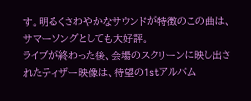す。明るくさわやかなサウンドが特徴のこの曲は、サマーソングとしても大好評。
ライブが終わった後、会場のスクリーンに映し出されたティザー映像は、待望の1stアルバム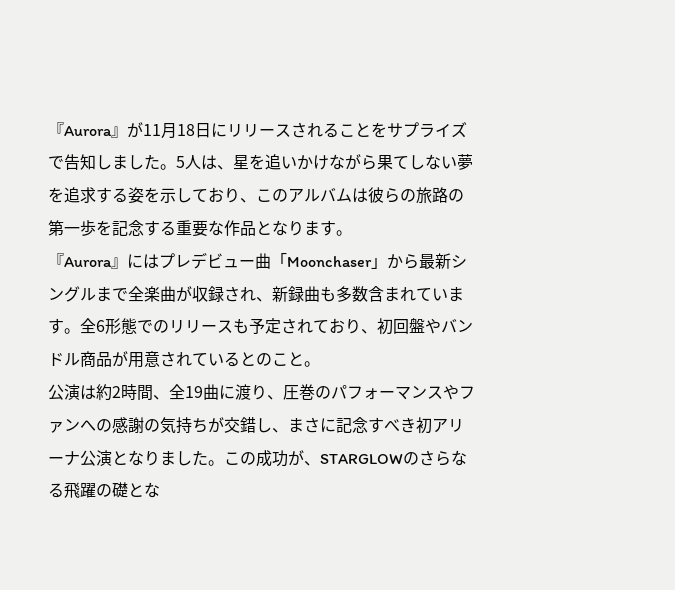『Aurora』が11月18日にリリースされることをサプライズで告知しました。5人は、星を追いかけながら果てしない夢を追求する姿を示しており、このアルバムは彼らの旅路の第一歩を記念する重要な作品となります。
『Aurora』にはプレデビュー曲「Moonchaser」から最新シングルまで全楽曲が収録され、新録曲も多数含まれています。全6形態でのリリースも予定されており、初回盤やバンドル商品が用意されているとのこと。
公演は約2時間、全19曲に渡り、圧巻のパフォーマンスやファンへの感謝の気持ちが交錯し、まさに記念すべき初アリーナ公演となりました。この成功が、STARGLOWのさらなる飛躍の礎とな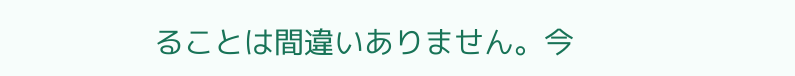ることは間違いありません。今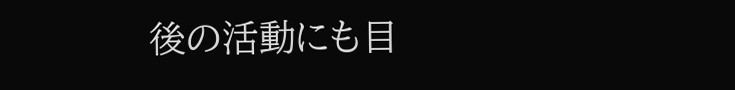後の活動にも目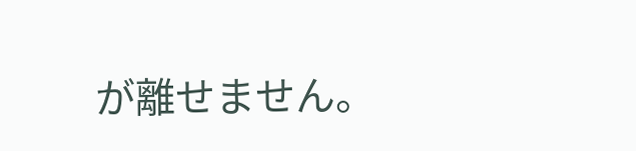が離せません。